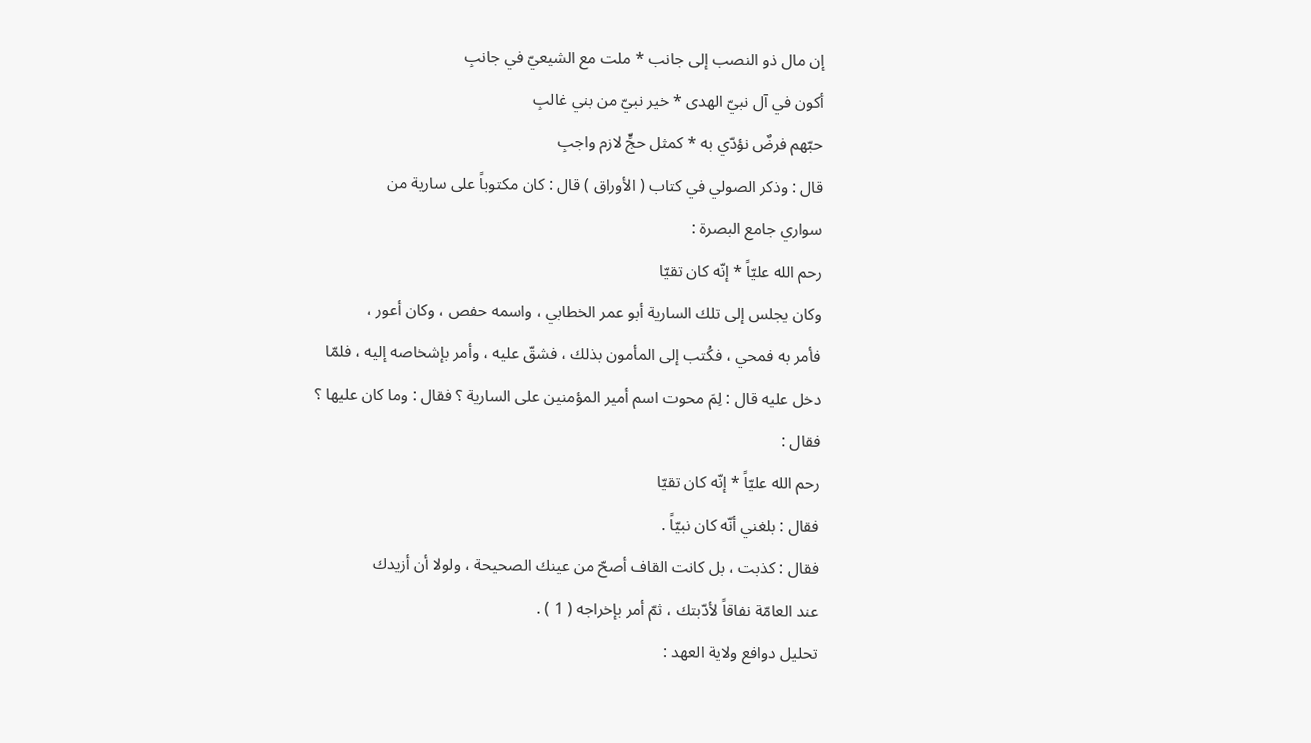إن مال ذو النصب إلى جانب * ملت مع الشيعيّ في جانبِ
أكون في آل نبيّ الهدى * خير نبيّ من بني غالبِ
حبّهم فرضٌ نؤدّي به * كمثل حجٍّ لازم واجبِ
قال : وذكر الصولي في كتاب ( الأوراق ) قال : كان مكتوباً على سارية من
سواري جامع البصرة :
رحم الله عليّاً * إنّه كان تقيّا
وكان يجلس إلى تلك السارية أبو عمر الخطابي ، واسمه حفص ، وكان أعور ،
فأمر به فمحي ، فكُتب إلى المأمون بذلك ، فشقّ عليه ، وأمر بإشخاصه إليه ، فلمّا
دخل عليه قال : لِمَ محوت اسم أمير المؤمنين على السارية ؟ فقال : وما كان عليها ؟
فقال :
رحم الله عليّاً * إنّه كان تقيّا
فقال : بلغني أنّه كان نبيّاً .
فقال : كذبت ، بل كانت القاف أصحّ من عينك الصحيحة ، ولولا أن أزيدك
عند العامّة نفاقاً لأدّبتك ، ثمّ أمر بإخراجه ( 1 ) .
تحليل دوافع ولاية العهد :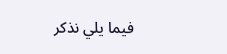فيما يلي نذكر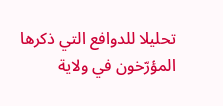تحليلا للدوافع التي ذكرها المؤرّخون في ولاية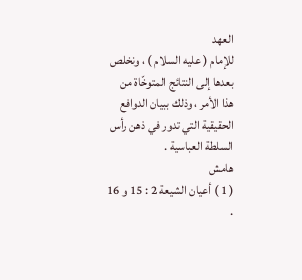العهد
للإمام ( عليه السلام ) ، ونخلص بعدها إلى النتائج المتوخّاة من هذا الأمر ، وذلك ببيان الدوافع
الحقيقية التي تدور في ذهن رأس السلطة العباسية .
هامش
( 1 ) أعيان الشيعة 2 : 15 و 16 .